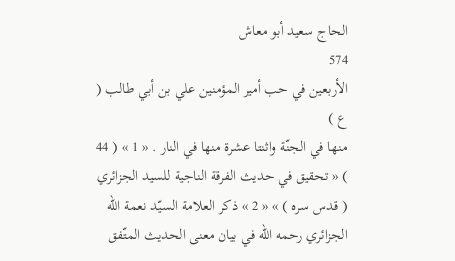الحاج سعيد أبو معاش
574
الأربعين في حب أمير المؤمنين علي بن أبي طالب ( ع )
منها في الجنّة واثنتا عشرة منها في النار . « 1 » ( 44 ) « تحقيق في حديث الفرقة الناجية للسيد الجزائري ( قدس سره ) » « 2 » ذكر العلامة السيّد نعمة اللّه الجزائري رحمه اللّه في بيان معنى الحديث المتّفق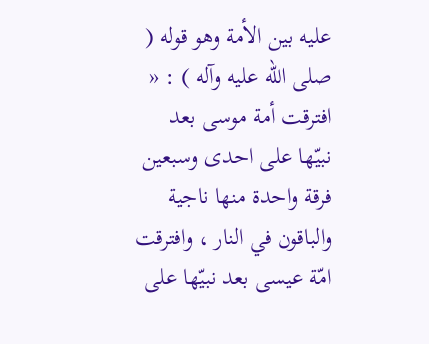عليه بين الأمة وهو قوله ( صلى الله عليه وآله ) : « افترقت أمة موسى بعد نبيّها على احدى وسبعين فرقة واحدة منها ناجية والباقون في النار ، وافترقت امّة عيسى بعد نبيّها على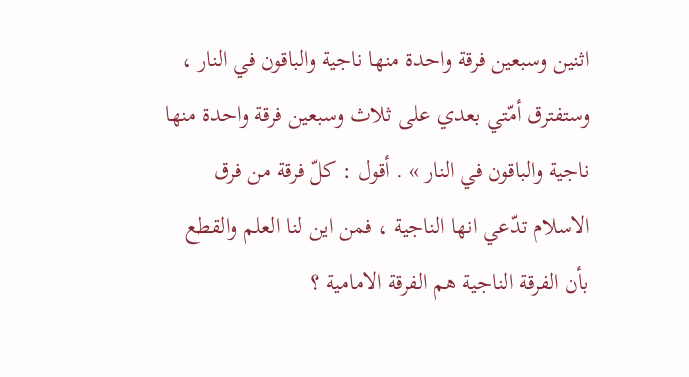اثنين وسبعين فرقة واحدة منها ناجية والباقون في النار ، وستفترق أمّتي بعدي على ثلاث وسبعين فرقة واحدة منها ناجية والباقون في النار » . أقول : كلّ فرقة من فرق الاسلام تدّعي انها الناجية ، فمن اين لنا العلم والقطع بأن الفرقة الناجية هم الفرقة الامامية ؟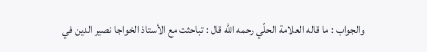والجواب : ما قاله العلامة الحلّي رحمه اللّه قال : تباحثت مع الأستاذ الخواجا نصير الدين في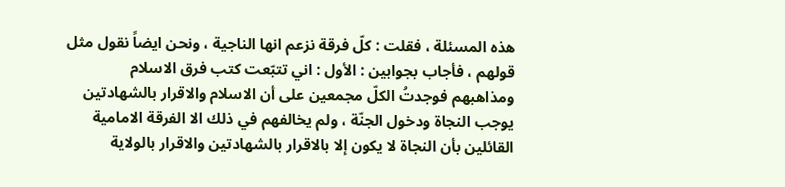هذه المسئلة ، فقلت : كلّ فرقة نزعم انها الناجية ، ونحن ايضاً نقول مثل قولهم ، فأجاب بجوابين : الأول : اني تتبّعت كتب فرق الاسلام ومذاهبهم فوجدتُ الكلّ مجمعين على أن الاسلام والاقرار بالشهادتين يوجب النجاة ودخول الجنّة ، ولم يخالفهم في ذلك الا الفرقة الامامية القائلين بأن النجاة لا يكون إلا بالاقرار بالشهادتين والاقرار بالولاية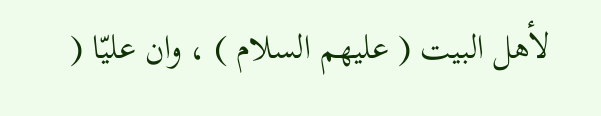لأهل البيت ( عليهم السلام ) ، وان عليّا (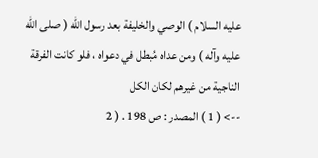عليه السلام ) الوصي والخليفة بعد رسول اللّه ( صلى الله عليه وآله ) ومن عداه مُبطل في دعواه ، فلو كانت الفرقة الناجية من غيرهم لكان الكل
--> ( 1 ) المصدر : ص 198 . ( 2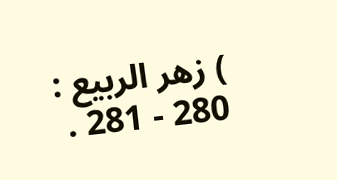) زهر الربيع : 280 - 281 .